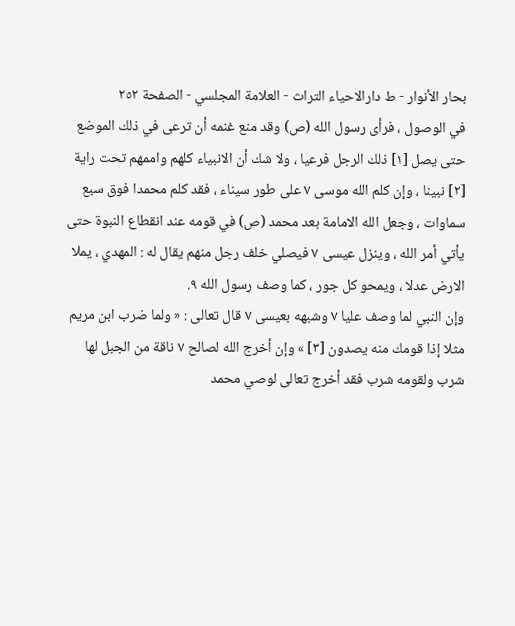بحار الأنوار - ط دارالاحیاء التراث - العلامة المجلسي - الصفحة ٢٥٢
في الوصول ، فرأى رسول الله (ص) وقد منع غنمه أن ترعى في ذلك الموضع حتى يصل [١] ذلك الرجل فرعيا ، ولا شك أن الانبياء كلهم واممهم تحت راية [٢] نبينا ، وإن كلم الله موسى ٧ على طور سيناء ، فقد كلم محمدا فوق سبع سماوات ، وجعل الله الامامة بعد محمد (ص) في قومه عند انقطاع النبوة حتى يأتي أمر الله ، وينزل عيسى ٧ فيصلي خلف رجل منهم يقال له : المهدي ، يملا الارض عدلا ، ويمحو كل جور ، كما وصف رسول الله ٩.
وإن النبي لما وصف عليا ٧ وشبهه بعيسى ٧ قال تعالى : « ولما ضرب ابن مريم مثلا إذا قومك منه يصدون [٣] » وإن أخرج الله لصالح ٧ ناقة من الجبل لها شرب ولقومه شرب فقد أخرج تعالى لوصي محمد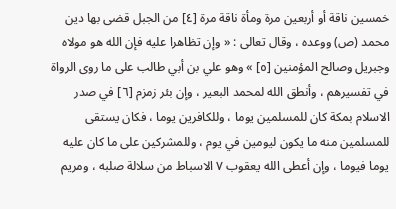خمسين ناقة أو أربعين مرة ومأة ناقة مرة [٤] من الجبل قضى بها دين محمد (ص) ووعده ، وقال تعالى : « وإن تظاهرا عليه فإن الله هو مولاه وجبريل وصالح المؤمنين [٥] » وهو علي بن أبي طالب على ما روى الرواة في تفسيرهم ، وأنطق الله لمحمد البعير ، وإن بئر زمزم [٦] في صدر الاسلام بمكة كان للمسلمين يوما ، وللكافرين يوما ، فكان يستقى للمسلمين منه ما يكون ليومين في يوم ، وللمشركين على ما كان عليه يوما فيوما ، وإن أعطى الله يعقوب ٧ الاسباط من سلالة صلبه ، ومريم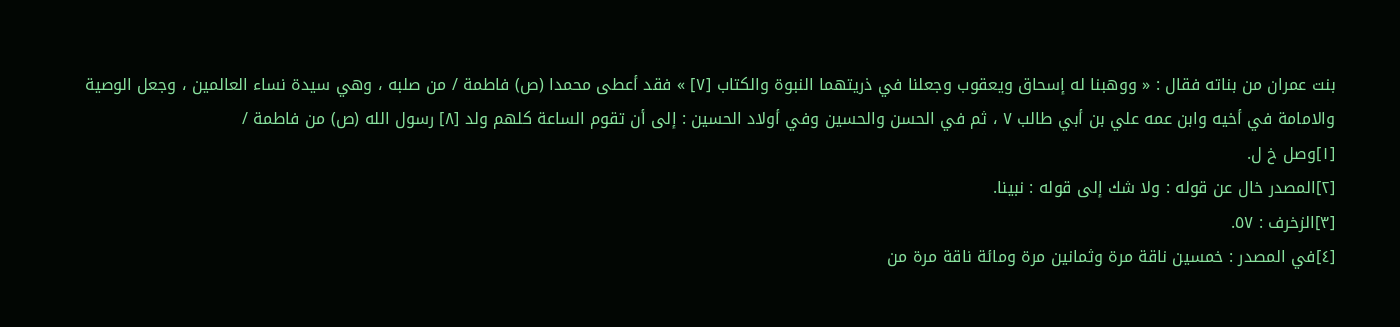بنت عمران من بناته فقال : « ووهبنا له إسحاق ويعقوب وجعلنا في ذريتهما النبوة والكتاب [٧] » فقد أعطى محمدا (ص) فاطمة / من صلبه ، وهي سيدة نساء العالمين ، وجعل الوصية والامامة في أخيه وابن عمه علي بن أبي طالب ٧ ، ثم في الحسن والحسين وفي أولاد الحسين : إلى أن تقوم الساعة كلهم ولد [٨] رسول الله (ص) من فاطمة /
[١]وصل خ ل.
[٢]المصدر خال عن قوله : ولا شك إلى قوله : نبينا.
[٣]الزخرف : ٥٧.
[٤]في المصدر : خمسين ناقة مرة وثمانين مرة ومائة ناقة مرة من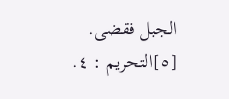الجبل فقضى.
[٥]التحريم : ٤.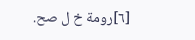[٦]رومة خ ل صح.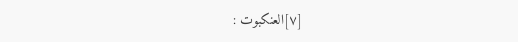[٧]العنكبوت :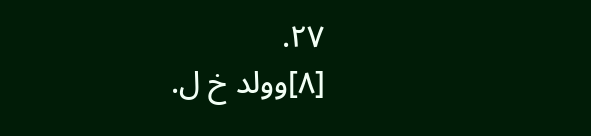٢٧.
[٨]وولد خ ل.